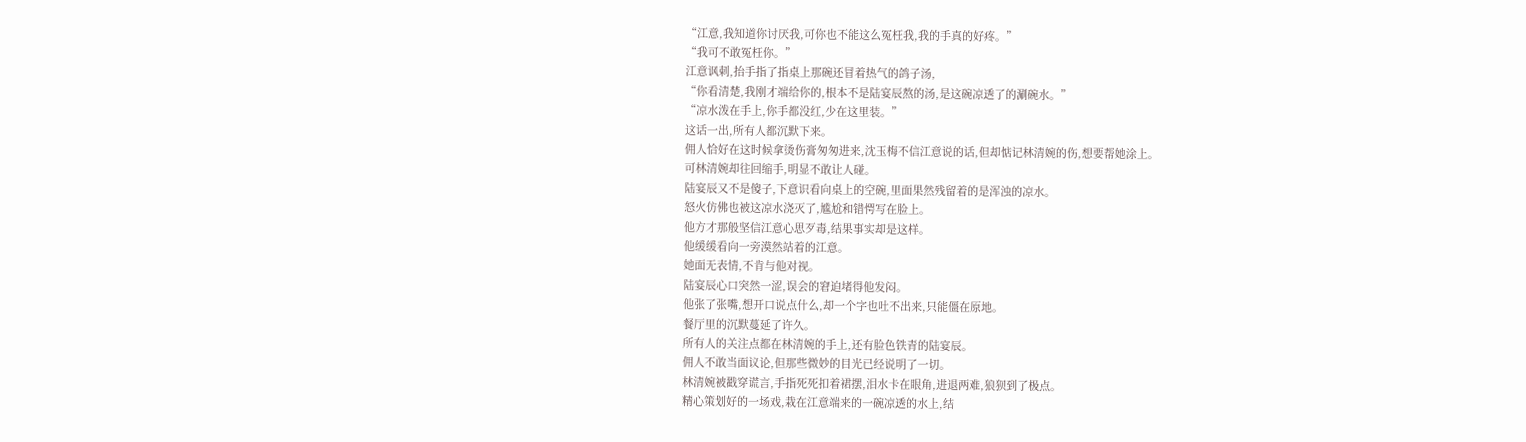“江意,我知道你讨厌我,可你也不能这么冤枉我,我的手真的好疼。”
“我可不敢冤枉你。”
江意讽刺,抬手指了指桌上那碗还冒着热气的鸽子汤,
“你看清楚,我刚才端给你的,根本不是陆宴辰熬的汤,是这碗凉透了的涮碗水。”
“凉水泼在手上,你手都没红,少在这里装。”
这话一出,所有人都沉默下来。
佣人恰好在这时候拿烫伤膏匆匆进来,沈玉梅不信江意说的话,但却惦记林清婉的伤,想要帮她涂上。
可林清婉却往回缩手,明显不敢让人碰。
陆宴辰又不是傻子,下意识看向桌上的空碗,里面果然残留着的是浑浊的凉水。
怒火仿佛也被这凉水浇灭了,尴尬和错愕写在脸上。
他方才那般坚信江意心思歹毒,结果事实却是这样。
他缓缓看向一旁漠然站着的江意。
她面无表情,不肯与他对视。
陆宴辰心口突然一涩,误会的窘迫堵得他发闷。
他张了张嘴,想开口说点什么,却一个字也吐不出来,只能僵在原地。
餐厅里的沉默蔓延了许久。
所有人的关注点都在林清婉的手上,还有脸色铁青的陆宴辰。
佣人不敢当面议论,但那些微妙的目光已经说明了一切。
林清婉被戳穿谎言,手指死死扣着裙摆,泪水卡在眼角,进退两难,狼狈到了极点。
精心策划好的一场戏,栽在江意端来的一碗凉透的水上,结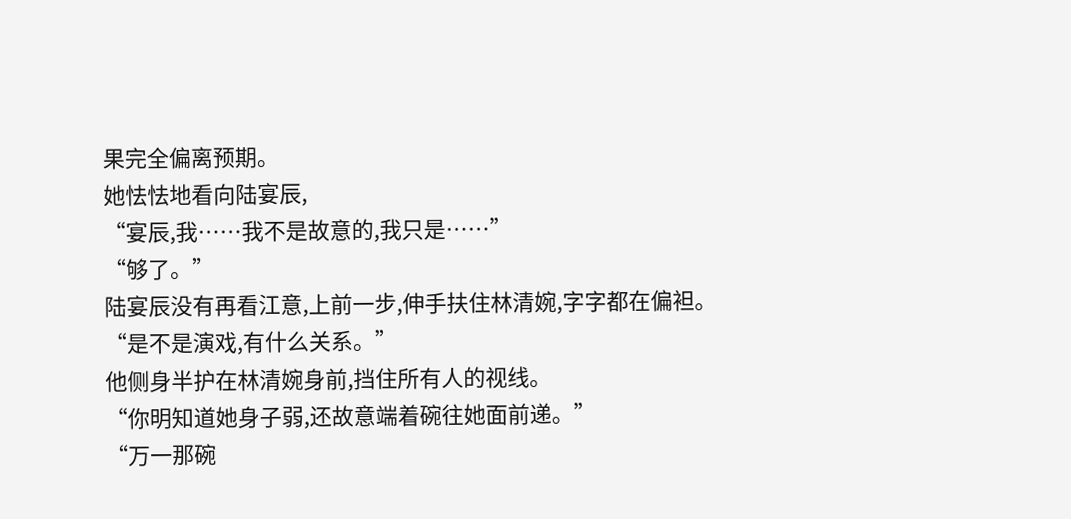果完全偏离预期。
她怯怯地看向陆宴辰,
“宴辰,我……我不是故意的,我只是……”
“够了。”
陆宴辰没有再看江意,上前一步,伸手扶住林清婉,字字都在偏袒。
“是不是演戏,有什么关系。”
他侧身半护在林清婉身前,挡住所有人的视线。
“你明知道她身子弱,还故意端着碗往她面前递。”
“万一那碗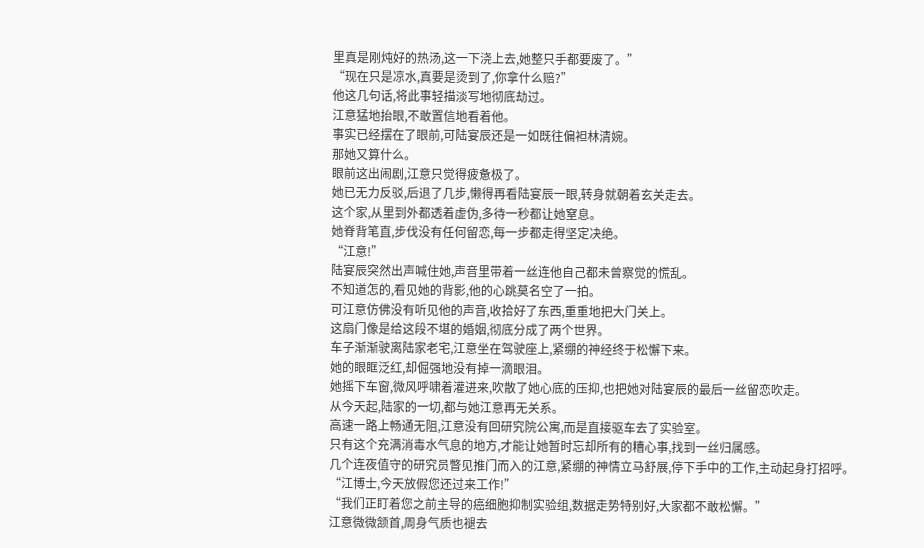里真是刚炖好的热汤,这一下浇上去,她整只手都要废了。”
“现在只是凉水,真要是烫到了,你拿什么赔?”
他这几句话,将此事轻描淡写地彻底劫过。
江意猛地抬眼,不敢置信地看着他。
事实已经摆在了眼前,可陆宴辰还是一如既往偏袒林清婉。
那她又算什么。
眼前这出闹剧,江意只觉得疲惫极了。
她已无力反驳,后退了几步,懒得再看陆宴辰一眼,转身就朝着玄关走去。
这个家,从里到外都透着虚伪,多待一秒都让她窒息。
她脊背笔直,步伐没有任何留恋,每一步都走得坚定决绝。
“江意!”
陆宴辰突然出声喊住她,声音里带着一丝连他自己都未曾察觉的慌乱。
不知道怎的,看见她的背影,他的心跳莫名空了一拍。
可江意仿佛没有听见他的声音,收拾好了东西,重重地把大门关上。
这扇门像是给这段不堪的婚姻,彻底分成了两个世界。
车子渐渐驶离陆家老宅,江意坐在驾驶座上,紧绷的神经终于松懈下来。
她的眼眶泛红,却倔强地没有掉一滴眼泪。
她摇下车窗,微风呼啸着灌进来,吹散了她心底的压抑,也把她对陆宴辰的最后一丝留恋吹走。
从今天起,陆家的一切,都与她江意再无关系。
高速一路上畅通无阻,江意没有回研究院公寓,而是直接驱车去了实验室。
只有这个充满消毒水气息的地方,才能让她暂时忘却所有的糟心事,找到一丝归属感。
几个连夜值守的研究员瞥见推门而入的江意,紧绷的神情立马舒展,停下手中的工作,主动起身打招呼。
“江博士,今天放假您还过来工作!”
“我们正盯着您之前主导的癌细胞抑制实验组,数据走势特别好,大家都不敢松懈。”
江意微微颔首,周身气质也褪去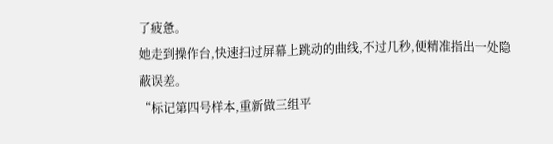了疲惫。
她走到操作台,快速扫过屏幕上跳动的曲线,不过几秒,便精准指出一处隐蔽误差。
“标记第四号样本,重新做三组平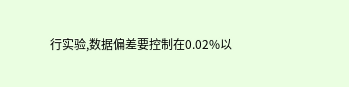行实验,数据偏差要控制在0.02%以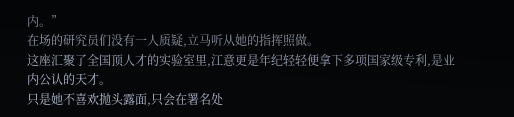内。”
在场的研究员们没有一人质疑,立马听从她的指挥照做。
这座汇聚了全国顶人才的实验室里,江意更是年纪轻轻便拿下多项国家级专利,是业内公认的天才。
只是她不喜欢抛头露面,只会在署名处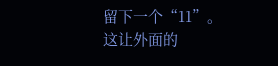留下一个“11”。
这让外面的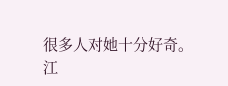很多人对她十分好奇。
江